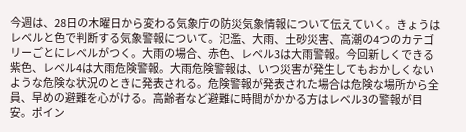今週は、28日の木曜日から変わる気象庁の防災気象情報について伝えていく。きょうはレベルと色で判断する気象警報について。氾濫、大雨、土砂災害、高潮の4つのカテゴリーごとにレベルがつく。大雨の場合、赤色、レベル3は大雨警報。今回新しくできる紫色、レベル4は大雨危険警報。大雨危険警報は、いつ災害が発生してもおかしくないような危険な状況のときに発表される。危険警報が発表された場合は危険な場所から全員、早めの避難を心がける。高齢者など避難に時間がかかる方はレベル3の警報が目安。ポイン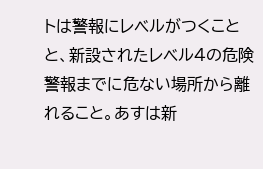トは警報にレベルがつくことと、新設されたレベル4の危険警報までに危ない場所から離れること。あすは新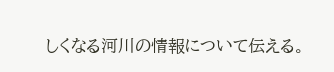しくなる河川の情報について伝える。